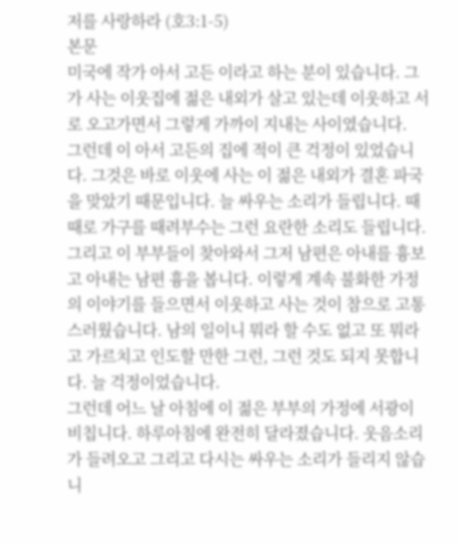저를 사랑하라 (호3:1-5)
본문
미국에 작가 아서 고든 이라고 하는 분이 있습니다. 그가 사는 이웃집에 젊은 내외가 살고 있는데 이웃하고 서로 오고가면서 그렇게 가까이 지내는 사이였습니다.
그런데 이 아서 고든의 집에 적이 큰 걱정이 있었습니다. 그것은 바로 이웃에 사는 이 젊은 내외가 결혼 파국을 맞았기 때문입니다. 늘 싸우는 소리가 들립니다. 때때로 가구를 때려부수는 그런 요란한 소리도 들립니다. 그리고 이 부부들이 찾아와서 그저 남편은 아내를 흉보고 아내는 남편 흉을 봅니다. 이렇게 계속 불화한 가정의 이야기를 들으면서 이웃하고 사는 것이 참으로 고통스러웠습니다. 남의 일이니 뭐라 할 수도 없고 또 뭐라고 가르치고 인도할 만한 그런, 그런 것도 되지 못합니다. 늘 걱정이었습니다.
그런데 어느 날 아침에 이 젊은 부부의 가정에 서광이 비칩니다. 하루아침에 완전히 달라졌습니다. 웃음소리가 들려오고 그리고 다시는 싸우는 소리가 들리지 않습니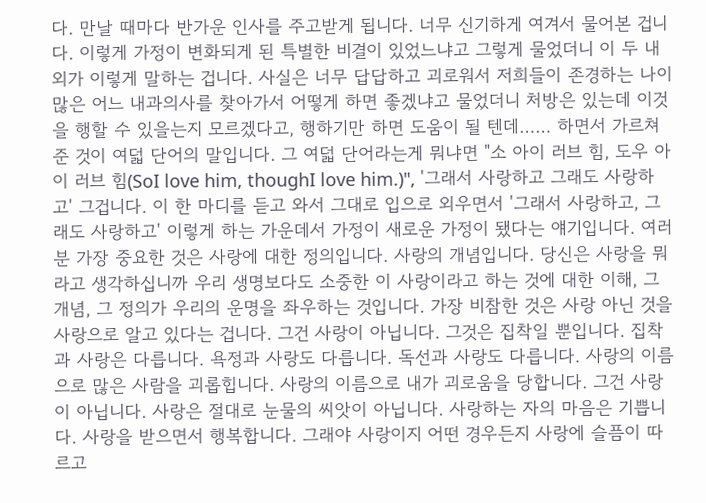다. 만날 때마다 반가운 인사를 주고받게 됩니다. 너무 신기하게 여겨서 물어본 겁니다. 이렇게 가정이 변화되게 된 특별한 비결이 있었느냐고 그렇게 물었더니 이 두 내외가 이렇게 말하는 겁니다. 사실은 너무 답답하고 괴로워서 저희들이 존경하는 나이 많은 어느 내과의사를 찾아가서 어떻게 하면 좋겠냐고 물었더니 처방은 있는데 이것을 행할 수 있을는지 모르겠다고, 행하기만 하면 도움이 될 텐데…… 하면서 가르쳐 준 것이 여덟 단어의 말입니다. 그 여덟 단어라는게 뭐냐면 "소 아이 러브 힘, 도우 아이 러브 힘(SoI love him, thoughI love him.)", '그래서 사랑하고 그래도 사랑하고' 그겁니다. 이 한 마디를 듣고 와서 그대로 입으로 외우면서 '그래서 사랑하고, 그래도 사랑하고' 이렇게 하는 가운데서 가정이 새로운 가정이 됐다는 얘기입니다. 여러분 가장 중요한 것은 사랑에 대한 정의입니다. 사랑의 개념입니다. 당신은 사랑을 뭐라고 생각하십니까 우리 생명보다도 소중한 이 사랑이라고 하는 것에 대한 이해, 그 개념, 그 정의가 우리의 운명을 좌우하는 것입니다. 가장 비참한 것은 사랑 아닌 것을 사랑으로 알고 있다는 겁니다. 그건 사랑이 아닙니다. 그것은 집착일 뿐입니다. 집착과 사랑은 다릅니다. 욕정과 사랑도 다릅니다. 독선과 사랑도 다릅니다. 사랑의 이름으로 많은 사람을 괴롭힙니다. 사랑의 이름으로 내가 괴로움을 당합니다. 그건 사랑이 아닙니다. 사랑은 절대로 눈물의 씨앗이 아닙니다. 사랑하는 자의 마음은 기쁩니다. 사랑을 받으면서 행복합니다. 그래야 사랑이지 어떤 경우든지 사랑에 슬픔이 따르고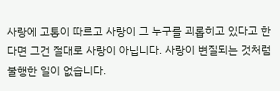사랑에 고통이 따르고 사랑이 그 누구를 괴롭히고 있다고 한다면 그건 절대로 사랑이 아닙니다. 사랑이 변질되는 것처럼 불행한 일이 없습니다.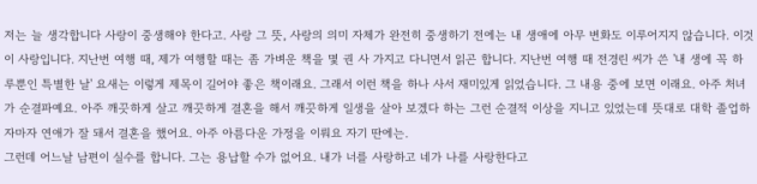저는 늘 생각합니다 사랑이 중생해야 한다고. 사랑 그 뜻, 사랑의 의미 자체가 완전히 중생하기 전에는 내 생애에 아무 변화도 이루어지지 않습니다. 이것이 사랑입니다. 지난번 여행 때, 제가 여행할 때는 좀 가벼운 책을 몇 권 사 가지고 다니면서 읽곤 합니다. 지난번 여행 때 전경린 씨가 쓴 '내 생에 꼭 하루뿐인 특별한 날' 요새는 이렇게 제목이 길어야 좋은 책이래요. 그래서 이런 책을 하나 사서 재미있게 읽었습니다. 그 내용 중에 보면 이래요. 아주 처녀가 순결파예요. 아주 깨끗하게 살고 깨끗하게 결혼을 해서 깨끗하게 일생을 살아 보겠다 하는 그런 순결적 이상을 지니고 있었는데 뜻대로 대학 졸업하자마자 연애가 잘 돼서 결혼을 했어요. 아주 아름다운 가정을 이뤄요 자기 딴에는.
그런데 어느날 남편이 실수를 합니다. 그는 용납할 수가 없어요. 내가 너를 사랑하고 네가 나를 사랑한다고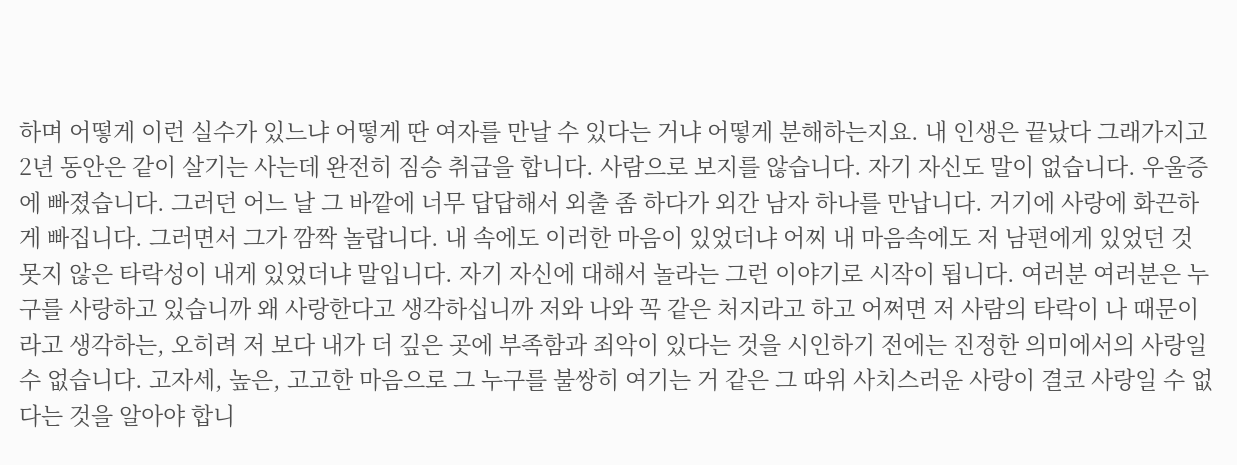하며 어떻게 이런 실수가 있느냐 어떻게 딴 여자를 만날 수 있다는 거냐 어떻게 분해하는지요. 내 인생은 끝났다 그래가지고 2년 동안은 같이 살기는 사는데 완전히 짐승 취급을 합니다. 사람으로 보지를 않습니다. 자기 자신도 말이 없습니다. 우울증에 빠졌습니다. 그러던 어느 날 그 바깥에 너무 답답해서 외출 좀 하다가 외간 남자 하나를 만납니다. 거기에 사랑에 화끈하게 빠집니다. 그러면서 그가 깜짝 놀랍니다. 내 속에도 이러한 마음이 있었더냐 어찌 내 마음속에도 저 남편에게 있었던 것 못지 않은 타락성이 내게 있었더냐 말입니다. 자기 자신에 대해서 놀라는 그런 이야기로 시작이 됩니다. 여러분 여러분은 누구를 사랑하고 있습니까 왜 사랑한다고 생각하십니까 저와 나와 꼭 같은 처지라고 하고 어쩌면 저 사람의 타락이 나 때문이라고 생각하는, 오히려 저 보다 내가 더 깊은 곳에 부족함과 죄악이 있다는 것을 시인하기 전에는 진정한 의미에서의 사랑일 수 없습니다. 고자세, 높은, 고고한 마음으로 그 누구를 불쌍히 여기는 거 같은 그 따위 사치스러운 사랑이 결코 사랑일 수 없다는 것을 알아야 합니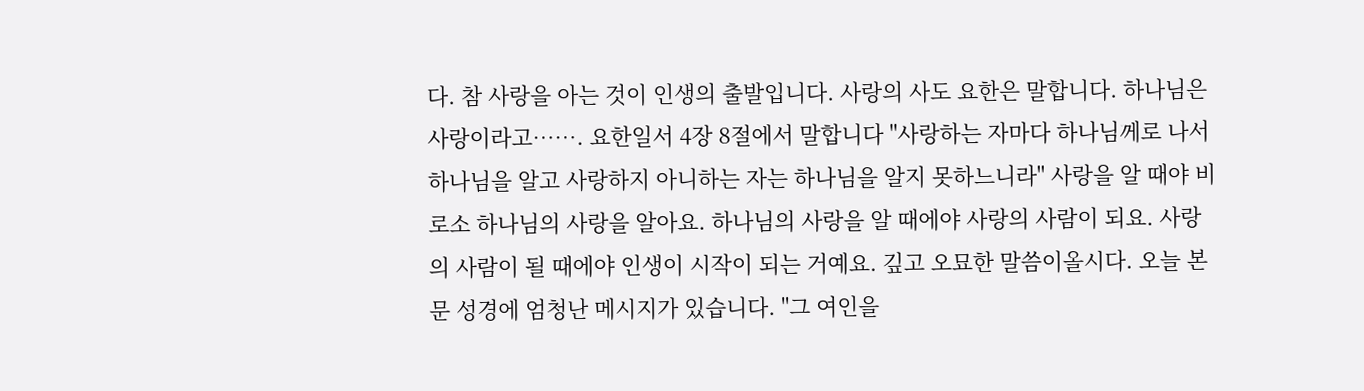다. 참 사랑을 아는 것이 인생의 출발입니다. 사랑의 사도 요한은 말합니다. 하나님은 사랑이라고……. 요한일서 4장 8절에서 말합니다 "사랑하는 자마다 하나님께로 나서 하나님을 알고 사랑하지 아니하는 자는 하나님을 알지 못하느니라" 사랑을 알 때야 비로소 하나님의 사랑을 알아요. 하나님의 사랑을 알 때에야 사랑의 사람이 되요. 사랑의 사람이 될 때에야 인생이 시작이 되는 거예요. 깊고 오묘한 말씀이올시다. 오늘 본문 성경에 엄청난 메시지가 있습니다. "그 여인을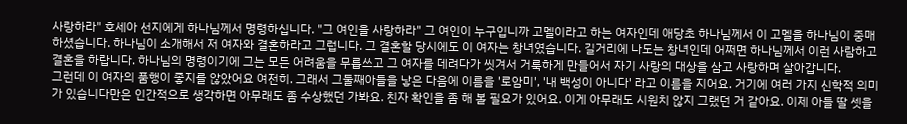사랑하라" 호세아 선지에게 하나님께서 명령하십니다. "그 여인을 사랑하라" 그 여인이 누구입니까 고멜이라고 하는 여자인데 애당초 하나님께서 이 고멜을 하나님이 중매하셨습니다. 하나님이 소개해서 저 여자와 결혼하라고 그럽니다. 그 결혼할 당시에도 이 여자는 창녀였습니다. 길거리에 나도는 창녀인데 어쩌면 하나님께서 이런 사람하고 결혼을 하랍니다. 하나님의 명령이기에 그는 모든 어려움을 무릅쓰고 그 여자를 데려다가 씻겨서 거룩하게 만들어서 자기 사랑의 대상을 삼고 사랑하며 살아갑니다.
그런데 이 여자의 품행이 좋지를 않았어요 여전히. 그래서 그둘째아들을 낳은 다음에 이름을 '로암미', '내 백성이 아니다' 라고 이름을 지어요. 거기에 여러 가지 신학적 의미가 있습니다만은 인간적으로 생각하면 아무래도 좀 수상했던 가봐요. 친자 확인을 좀 해 볼 필요가 있어요. 이게 아무래도 시원치 않지 그랬던 거 같아요. 이제 아들 딸 셋을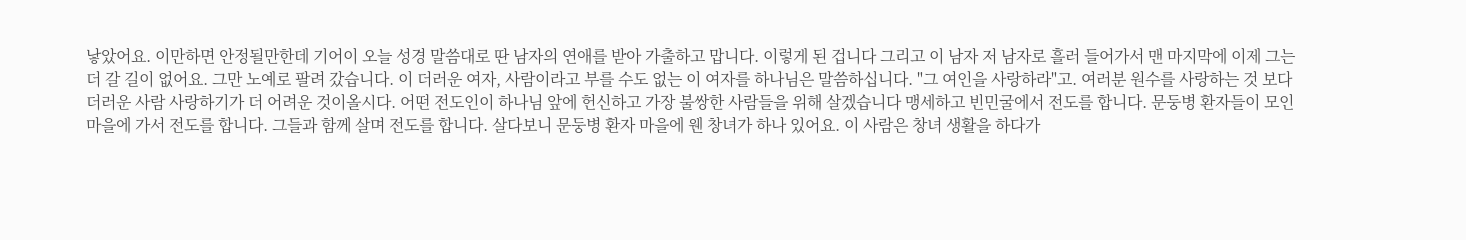낳았어요. 이만하면 안정될만한데 기어이 오늘 성경 말씀대로 딴 남자의 연애를 받아 가출하고 맙니다. 이렇게 된 겁니다 그리고 이 남자 저 남자로 흘러 들어가서 맨 마지막에 이제 그는 더 갈 길이 없어요. 그만 노예로 팔려 갔습니다. 이 더러운 여자, 사람이라고 부를 수도 없는 이 여자를 하나님은 말씀하십니다. "그 여인을 사랑하라"고. 여러분 원수를 사랑하는 것 보다 더러운 사람 사랑하기가 더 어려운 것이올시다. 어떤 전도인이 하나님 앞에 헌신하고 가장 불쌍한 사람들을 위해 살겠습니다 맹세하고 빈민굴에서 전도를 합니다. 문둥병 환자들이 모인 마을에 가서 전도를 합니다. 그들과 함께 살며 전도를 합니다. 살다보니 문둥병 환자 마을에 웬 창녀가 하나 있어요. 이 사람은 창녀 생활을 하다가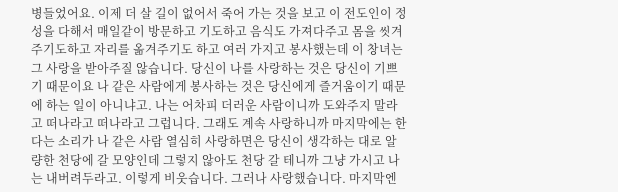병들었어요. 이제 더 살 길이 없어서 죽어 가는 것을 보고 이 전도인이 정성을 다해서 매일같이 방문하고 기도하고 음식도 가져다주고 몸을 씻겨 주기도하고 자리를 옮겨주기도 하고 여러 가지고 봉사했는데 이 창녀는 그 사랑을 받아주질 않습니다. 당신이 나를 사랑하는 것은 당신이 기쁘기 때문이요 나 같은 사람에게 봉사하는 것은 당신에게 즐거움이기 때문에 하는 일이 아니냐고. 나는 어차피 더러운 사람이니까 도와주지 말라고 떠나라고 떠나라고 그럽니다. 그래도 계속 사랑하니까 마지막에는 한다는 소리가 나 같은 사람 열심히 사랑하면은 당신이 생각하는 대로 알량한 천당에 갈 모양인데 그렇지 않아도 천당 갈 테니까 그냥 가시고 나는 내버려두라고. 이렇게 비웃습니다. 그러나 사랑했습니다. 마지막엔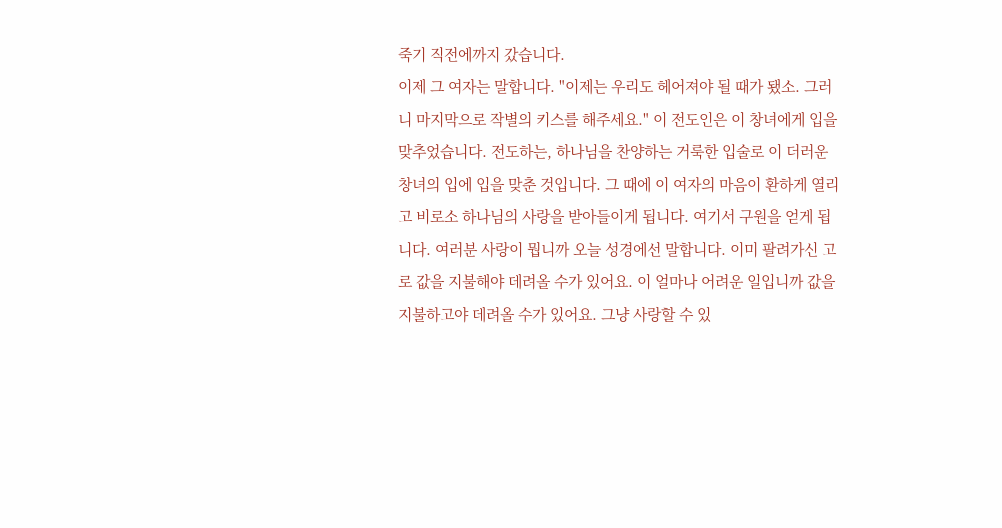죽기 직전에까지 갔습니다.
이제 그 여자는 말합니다. "이제는 우리도 헤어져야 될 때가 됐소. 그러니 마지막으로 작별의 키스를 해주세요." 이 전도인은 이 창녀에게 입을 맞추었습니다. 전도하는, 하나님을 찬양하는 거룩한 입술로 이 더러운 창녀의 입에 입을 맞춘 것입니다. 그 때에 이 여자의 마음이 환하게 열리고 비로소 하나님의 사랑을 받아들이게 됩니다. 여기서 구원을 얻게 됩니다. 여러분 사랑이 뭡니까 오늘 성경에선 말합니다. 이미 팔려가신 고로 값을 지불해야 데려올 수가 있어요. 이 얼마나 어려운 일입니까 값을 지불하고야 데려올 수가 있어요. 그냥 사랑할 수 있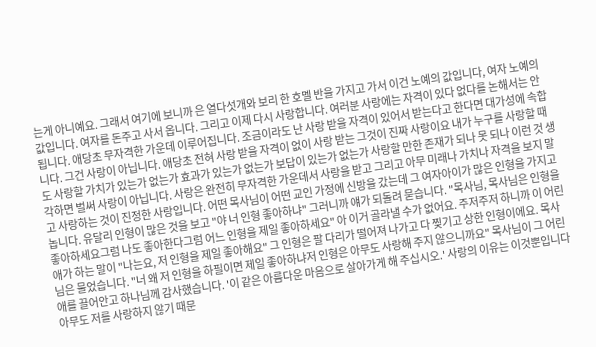는게 아니예요. 그래서 여기에 보니까 은 열다섯개와 보리 한 호멜 반을 가지고 가서 이건 노예의 값입니다, 여자 노예의 값입니다. 여자를 돈주고 사서 옵니다. 그리고 이제 다시 사랑합니다. 여러분 사랑에는 자격이 있다 없다를 논해서는 안됩니다. 애당초 무자격한 가운데 이루어집니다. 조금이라도 난 사랑 받을 자격이 있어서 받는다고 한다면 대가성에 속합니다. 그건 사랑이 아닙니다. 애당초 전혀 사랑 받을 자격이 없이 사랑 받는 그것이 진짜 사랑이요 내가 누구를 사랑할 때도 사랑할 가치가 있는가 없는가 효과가 있는가 없는가 보답이 있는가 없는가 사랑할 만한 존재가 되나 못 되나 이런 것 생각하면 벌써 사랑이 아닙니다. 사랑은 완전히 무자격한 가운데서 사랑을 받고 그리고 아무 미래나 가치나 자격을 보지 말고 사랑하는 것이 진정한 사랑입니다. 어떤 목사님이 어떤 교인 가정에 신방을 갔는데 그 여자아이가 많은 인형을 가지고 놉니다. 유달리 인형이 많은 것을 보고 "야 너 인형 좋아하냐" 그러니까 얘가 되돌려 묻습니다. "목사님, 목사님은 인형을 좋아하세요그럼 나도 좋아한다그럼 어느 인형을 제일 좋아하세요" 아 이거 골라낼 수가 없어요. 주저주저 하니까 이 어린애가 하는 말이 "나는요, 저 인형을 제일 좋아해요" 그 인형은 팔 다리가 떨어져 나가고 다 찢기고 상한 인형이에요. 목사님은 물었습니다. "너 왜 저 인형을 하필이면 제일 좋아하냐저 인형은 아무도 사랑해 주지 않으니까요" 목사님이 그 어린애를 끌어안고 하나님께 감사했습니다. '이 같은 아름다운 마음으로 살아가게 해 주십시오.' 사랑의 이유는 이것뿐입니다 아무도 저를 사랑하지 않기 때문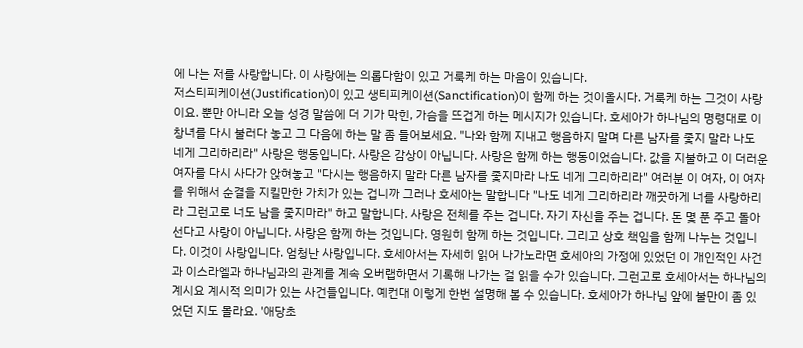에 나는 저를 사랑합니다. 이 사랑에는 의롭다함이 있고 거룩케 하는 마음이 있습니다.
저스티피케이션(Justification)이 있고 생티피케이션(Sanctification)이 함께 하는 것이올시다. 거룩케 하는 그것이 사랑이요. 뿐만 아니라 오늘 성경 말씀에 더 기가 막힌, 가슴을 뜨겁게 하는 메시지가 있습니다. 호세아가 하나님의 명령대로 이 창녀를 다시 불러다 놓고 그 다음에 하는 말 좀 들어보세요. "나와 함께 지내고 행음하지 말며 다른 남자를 좇지 말라 나도 네게 그리하리라" 사랑은 행동입니다. 사랑은 감상이 아닙니다. 사랑은 함께 하는 행동이었습니다. 값을 지불하고 이 더러운 여자를 다시 사다가 앉혀놓고 "다시는 행음하지 말라 다른 남자를 좇지마라 나도 네게 그리하리라" 여러분 이 여자, 이 여자를 위해서 순결을 지킬만한 가치가 있는 겁니까 그러나 호세아는 말합니다 "나도 네게 그리하리라 깨끗하게 너를 사랑하리라 그런고로 너도 남을 좇지마라" 하고 말합니다. 사랑은 전체를 주는 겁니다. 자기 자신을 주는 겁니다. 돈 몇 푼 주고 돌아선다고 사랑이 아닙니다. 사랑은 함께 하는 것입니다. 영원히 함께 하는 것입니다. 그리고 상호 책임을 함께 나누는 것입니다. 이것이 사랑입니다. 엄청난 사랑입니다. 호세아서는 자세히 읽어 나가노라면 호세아의 가정에 있었던 이 개인적인 사건과 이스라엘과 하나님과의 관계를 계속 오버랩하면서 기록해 나가는 걸 읽을 수가 있습니다. 그런고로 호세아서는 하나님의 계시요 계시적 의미가 있는 사건들입니다. 예컨대 이렇게 한번 설명해 볼 수 있습니다. 호세아가 하나님 앞에 불만이 좀 있었던 지도 몰라요. '애당초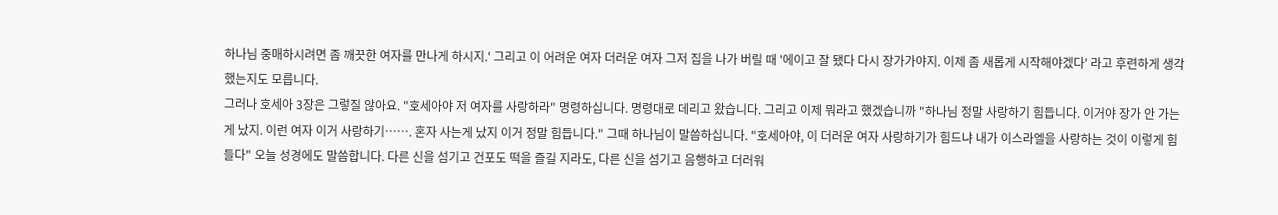하나님 중매하시려면 좀 깨끗한 여자를 만나게 하시지.' 그리고 이 어려운 여자 더러운 여자 그저 집을 나가 버릴 때 '에이고 잘 됐다 다시 장가가야지. 이제 좀 새롭게 시작해야겠다' 라고 후련하게 생각했는지도 모릅니다.
그러나 호세아 3장은 그렇질 않아요. "호세아야 저 여자를 사랑하라" 명령하십니다. 명령대로 데리고 왔습니다. 그리고 이제 뭐라고 했겠습니까 "하나님 정말 사랑하기 힘듭니다. 이거야 장가 안 가는 게 났지. 이런 여자 이거 사랑하기……. 혼자 사는게 났지 이거 정말 힘듭니다." 그때 하나님이 말씀하십니다. "호세아야, 이 더러운 여자 사랑하기가 힘드냐 내가 이스라엘을 사랑하는 것이 이렇게 힘들다" 오늘 성경에도 말씀합니다. 다른 신을 섬기고 건포도 떡을 즐길 지라도, 다른 신을 섬기고 음행하고 더러워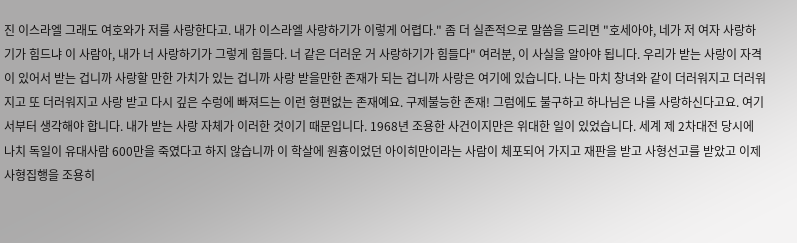진 이스라엘 그래도 여호와가 저를 사랑한다고. 내가 이스라엘 사랑하기가 이렇게 어렵다." 좀 더 실존적으로 말씀을 드리면 "호세아야, 네가 저 여자 사랑하기가 힘드냐 이 사람아, 내가 너 사랑하기가 그렇게 힘들다. 너 같은 더러운 거 사랑하기가 힘들다" 여러분, 이 사실을 알아야 됩니다. 우리가 받는 사랑이 자격이 있어서 받는 겁니까 사랑할 만한 가치가 있는 겁니까 사랑 받을만한 존재가 되는 겁니까 사랑은 여기에 있습니다. 나는 마치 창녀와 같이 더러워지고 더러워지고 또 더러워지고 사랑 받고 다시 깊은 수렁에 빠져드는 이런 형편없는 존재예요. 구제불능한 존재! 그럼에도 불구하고 하나님은 나를 사랑하신다고요. 여기서부터 생각해야 합니다. 내가 받는 사랑 자체가 이러한 것이기 때문입니다. 1968년 조용한 사건이지만은 위대한 일이 있었습니다. 세계 제 2차대전 당시에 나치 독일이 유대사람 600만을 죽였다고 하지 않습니까 이 학살에 원흉이었던 아이히만이라는 사람이 체포되어 가지고 재판을 받고 사형선고를 받았고 이제사형집행을 조용히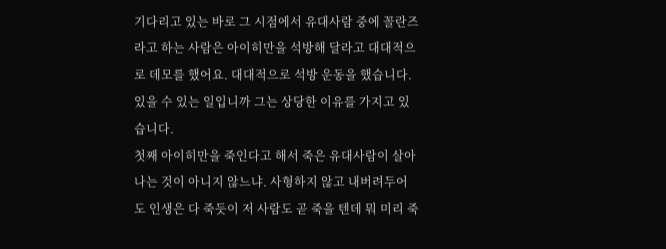기다리고 있는 바로 그 시점에서 유대사람 중에 꼴란즈라고 하는 사람은 아이히만을 석방해 달라고 대대적으로 데모를 했어요. 대대적으로 석방 운동을 했습니다. 있을 수 있는 일입니까 그는 상당한 이유를 가지고 있습니다.
첫째 아이히만을 죽인다고 해서 죽은 유대사람이 살아나는 것이 아니지 않느냐. 사형하지 않고 내버려두어도 인생은 다 죽듯이 저 사람도 곧 죽을 텐데 뭐 미리 죽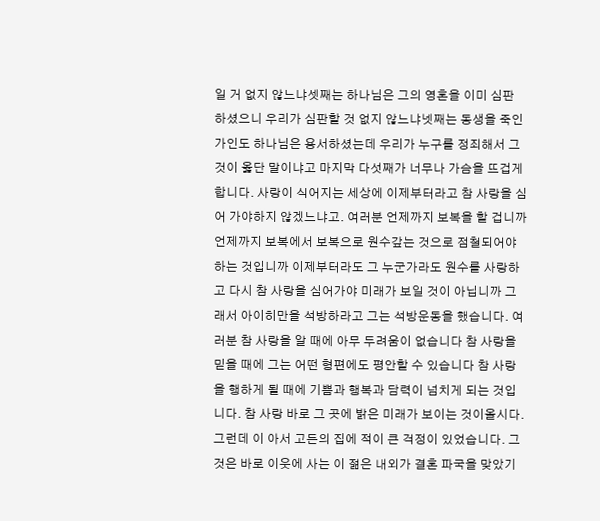일 거 없지 않느냐셋째는 하나님은 그의 영혼을 이미 심판 하셨으니 우리가 심판할 것 없지 않느냐넷째는 동생을 죽인 가인도 하나님은 용서하셨는데 우리가 누구를 정죄해서 그것이 옳단 말이냐고 마지막 다섯째가 너무나 가슴을 뜨겁게 합니다. 사랑이 식어지는 세상에 이제부터라고 참 사랑을 심어 가야하지 않겠느냐고. 여러분 언제까지 보복을 할 겁니까 언제까지 보복에서 보복으로 원수갚는 것으로 점철되어야 하는 것입니까 이제부터라도 그 누군가라도 원수를 사랑하고 다시 참 사랑을 심어가야 미래가 보일 것이 아닙니까 그래서 아이히만을 석방하라고 그는 석방운동을 했습니다. 여러분 참 사랑을 알 때에 아무 두려움이 없습니다 참 사랑을 믿을 때에 그는 어떤 형편에도 평안할 수 있습니다 참 사랑을 행하게 될 때에 기쁨과 행복과 담력이 넘치게 되는 것입니다. 참 사랑 바로 그 곳에 밝은 미래가 보이는 것이올시다.
그런데 이 아서 고든의 집에 적이 큰 걱정이 있었습니다. 그것은 바로 이웃에 사는 이 젊은 내외가 결혼 파국을 맞았기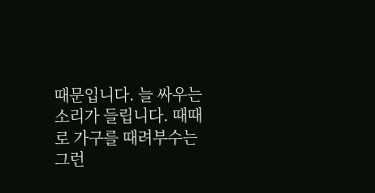때문입니다. 늘 싸우는 소리가 들립니다. 때때로 가구를 때려부수는 그런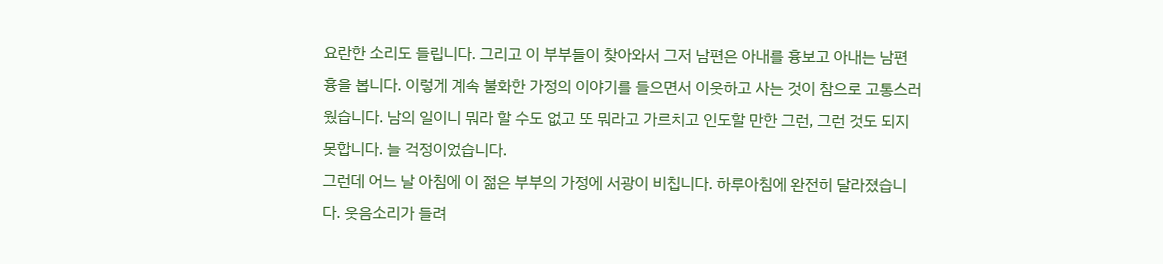요란한 소리도 들립니다. 그리고 이 부부들이 찾아와서 그저 남편은 아내를 흉보고 아내는 남편 흉을 봅니다. 이렇게 계속 불화한 가정의 이야기를 들으면서 이웃하고 사는 것이 참으로 고통스러웠습니다. 남의 일이니 뭐라 할 수도 없고 또 뭐라고 가르치고 인도할 만한 그런, 그런 것도 되지 못합니다. 늘 걱정이었습니다.
그런데 어느 날 아침에 이 젊은 부부의 가정에 서광이 비칩니다. 하루아침에 완전히 달라졌습니다. 웃음소리가 들려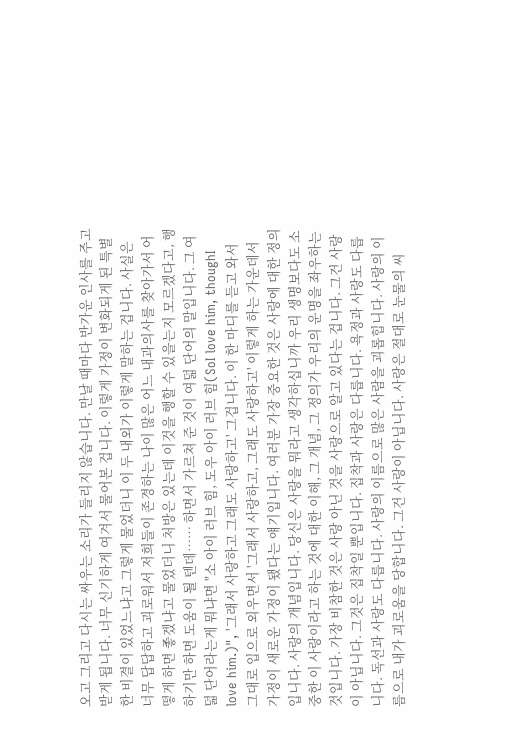오고 그리고 다시는 싸우는 소리가 들리지 않습니다. 만날 때마다 반가운 인사를 주고받게 됩니다. 너무 신기하게 여겨서 물어본 겁니다. 이렇게 가정이 변화되게 된 특별한 비결이 있었느냐고 그렇게 물었더니 이 두 내외가 이렇게 말하는 겁니다. 사실은 너무 답답하고 괴로워서 저희들이 존경하는 나이 많은 어느 내과의사를 찾아가서 어떻게 하면 좋겠냐고 물었더니 처방은 있는데 이것을 행할 수 있을는지 모르겠다고, 행하기만 하면 도움이 될 텐데…… 하면서 가르쳐 준 것이 여덟 단어의 말입니다. 그 여덟 단어라는게 뭐냐면 "소 아이 러브 힘, 도우 아이 러브 힘(SoI love him, thoughI love him.)", '그래서 사랑하고 그래도 사랑하고' 그겁니다. 이 한 마디를 듣고 와서 그대로 입으로 외우면서 '그래서 사랑하고, 그래도 사랑하고' 이렇게 하는 가운데서 가정이 새로운 가정이 됐다는 얘기입니다. 여러분 가장 중요한 것은 사랑에 대한 정의입니다. 사랑의 개념입니다. 당신은 사랑을 뭐라고 생각하십니까 우리 생명보다도 소중한 이 사랑이라고 하는 것에 대한 이해, 그 개념, 그 정의가 우리의 운명을 좌우하는 것입니다. 가장 비참한 것은 사랑 아닌 것을 사랑으로 알고 있다는 겁니다. 그건 사랑이 아닙니다. 그것은 집착일 뿐입니다. 집착과 사랑은 다릅니다. 욕정과 사랑도 다릅니다. 독선과 사랑도 다릅니다. 사랑의 이름으로 많은 사람을 괴롭힙니다. 사랑의 이름으로 내가 괴로움을 당합니다. 그건 사랑이 아닙니다. 사랑은 절대로 눈물의 씨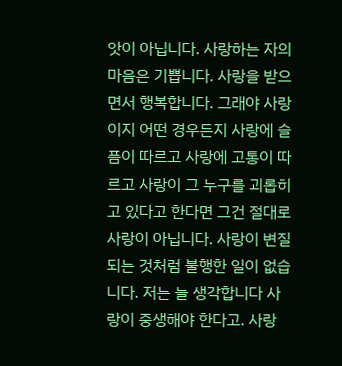앗이 아닙니다. 사랑하는 자의 마음은 기쁩니다. 사랑을 받으면서 행복합니다. 그래야 사랑이지 어떤 경우든지 사랑에 슬픔이 따르고 사랑에 고통이 따르고 사랑이 그 누구를 괴롭히고 있다고 한다면 그건 절대로 사랑이 아닙니다. 사랑이 변질되는 것처럼 불행한 일이 없습니다. 저는 늘 생각합니다 사랑이 중생해야 한다고. 사랑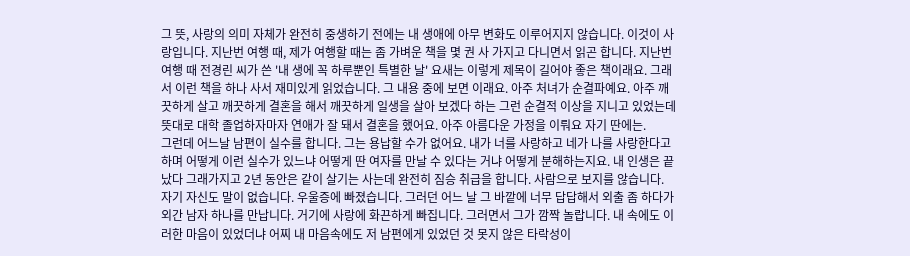그 뜻, 사랑의 의미 자체가 완전히 중생하기 전에는 내 생애에 아무 변화도 이루어지지 않습니다. 이것이 사랑입니다. 지난번 여행 때, 제가 여행할 때는 좀 가벼운 책을 몇 권 사 가지고 다니면서 읽곤 합니다. 지난번 여행 때 전경린 씨가 쓴 '내 생에 꼭 하루뿐인 특별한 날' 요새는 이렇게 제목이 길어야 좋은 책이래요. 그래서 이런 책을 하나 사서 재미있게 읽었습니다. 그 내용 중에 보면 이래요. 아주 처녀가 순결파예요. 아주 깨끗하게 살고 깨끗하게 결혼을 해서 깨끗하게 일생을 살아 보겠다 하는 그런 순결적 이상을 지니고 있었는데 뜻대로 대학 졸업하자마자 연애가 잘 돼서 결혼을 했어요. 아주 아름다운 가정을 이뤄요 자기 딴에는.
그런데 어느날 남편이 실수를 합니다. 그는 용납할 수가 없어요. 내가 너를 사랑하고 네가 나를 사랑한다고 하며 어떻게 이런 실수가 있느냐 어떻게 딴 여자를 만날 수 있다는 거냐 어떻게 분해하는지요. 내 인생은 끝났다 그래가지고 2년 동안은 같이 살기는 사는데 완전히 짐승 취급을 합니다. 사람으로 보지를 않습니다. 자기 자신도 말이 없습니다. 우울증에 빠졌습니다. 그러던 어느 날 그 바깥에 너무 답답해서 외출 좀 하다가 외간 남자 하나를 만납니다. 거기에 사랑에 화끈하게 빠집니다. 그러면서 그가 깜짝 놀랍니다. 내 속에도 이러한 마음이 있었더냐 어찌 내 마음속에도 저 남편에게 있었던 것 못지 않은 타락성이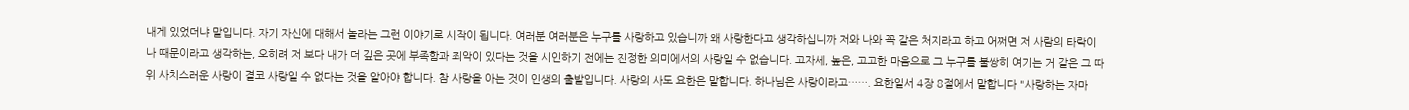내게 있었더냐 말입니다. 자기 자신에 대해서 놀라는 그런 이야기로 시작이 됩니다. 여러분 여러분은 누구를 사랑하고 있습니까 왜 사랑한다고 생각하십니까 저와 나와 꼭 같은 처지라고 하고 어쩌면 저 사람의 타락이 나 때문이라고 생각하는, 오히려 저 보다 내가 더 깊은 곳에 부족함과 죄악이 있다는 것을 시인하기 전에는 진정한 의미에서의 사랑일 수 없습니다. 고자세, 높은, 고고한 마음으로 그 누구를 불쌍히 여기는 거 같은 그 따위 사치스러운 사랑이 결코 사랑일 수 없다는 것을 알아야 합니다. 참 사랑을 아는 것이 인생의 출발입니다. 사랑의 사도 요한은 말합니다. 하나님은 사랑이라고……. 요한일서 4장 8절에서 말합니다 "사랑하는 자마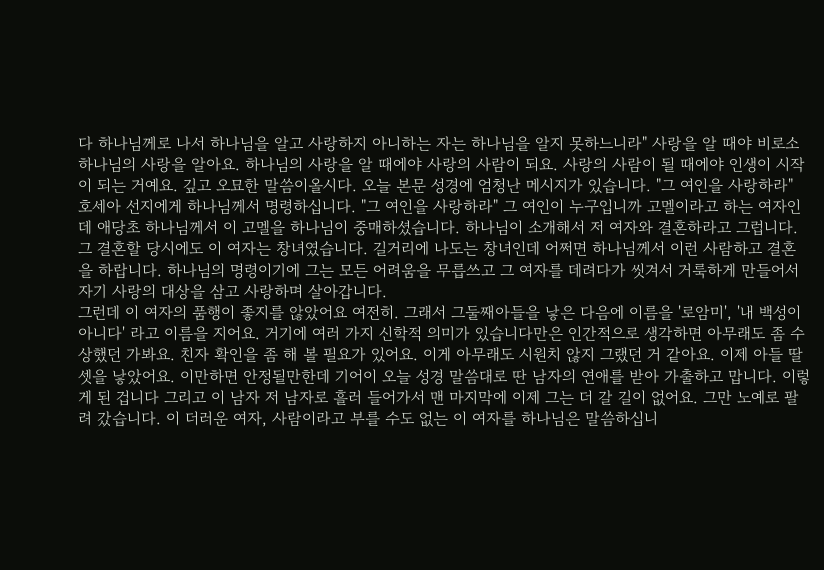다 하나님께로 나서 하나님을 알고 사랑하지 아니하는 자는 하나님을 알지 못하느니라" 사랑을 알 때야 비로소 하나님의 사랑을 알아요. 하나님의 사랑을 알 때에야 사랑의 사람이 되요. 사랑의 사람이 될 때에야 인생이 시작이 되는 거예요. 깊고 오묘한 말씀이올시다. 오늘 본문 성경에 엄청난 메시지가 있습니다. "그 여인을 사랑하라" 호세아 선지에게 하나님께서 명령하십니다. "그 여인을 사랑하라" 그 여인이 누구입니까 고멜이라고 하는 여자인데 애당초 하나님께서 이 고멜을 하나님이 중매하셨습니다. 하나님이 소개해서 저 여자와 결혼하라고 그럽니다. 그 결혼할 당시에도 이 여자는 창녀였습니다. 길거리에 나도는 창녀인데 어쩌면 하나님께서 이런 사람하고 결혼을 하랍니다. 하나님의 명령이기에 그는 모든 어려움을 무릅쓰고 그 여자를 데려다가 씻겨서 거룩하게 만들어서 자기 사랑의 대상을 삼고 사랑하며 살아갑니다.
그런데 이 여자의 품행이 좋지를 않았어요 여전히. 그래서 그둘째아들을 낳은 다음에 이름을 '로암미', '내 백성이 아니다' 라고 이름을 지어요. 거기에 여러 가지 신학적 의미가 있습니다만은 인간적으로 생각하면 아무래도 좀 수상했던 가봐요. 친자 확인을 좀 해 볼 필요가 있어요. 이게 아무래도 시원치 않지 그랬던 거 같아요. 이제 아들 딸 셋을 낳았어요. 이만하면 안정될만한데 기어이 오늘 성경 말씀대로 딴 남자의 연애를 받아 가출하고 맙니다. 이렇게 된 겁니다 그리고 이 남자 저 남자로 흘러 들어가서 맨 마지막에 이제 그는 더 갈 길이 없어요. 그만 노예로 팔려 갔습니다. 이 더러운 여자, 사람이라고 부를 수도 없는 이 여자를 하나님은 말씀하십니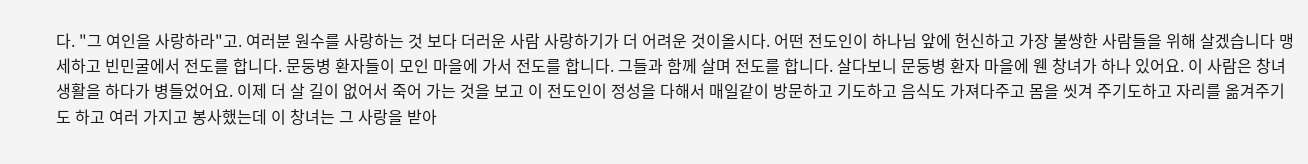다. "그 여인을 사랑하라"고. 여러분 원수를 사랑하는 것 보다 더러운 사람 사랑하기가 더 어려운 것이올시다. 어떤 전도인이 하나님 앞에 헌신하고 가장 불쌍한 사람들을 위해 살겠습니다 맹세하고 빈민굴에서 전도를 합니다. 문둥병 환자들이 모인 마을에 가서 전도를 합니다. 그들과 함께 살며 전도를 합니다. 살다보니 문둥병 환자 마을에 웬 창녀가 하나 있어요. 이 사람은 창녀 생활을 하다가 병들었어요. 이제 더 살 길이 없어서 죽어 가는 것을 보고 이 전도인이 정성을 다해서 매일같이 방문하고 기도하고 음식도 가져다주고 몸을 씻겨 주기도하고 자리를 옮겨주기도 하고 여러 가지고 봉사했는데 이 창녀는 그 사랑을 받아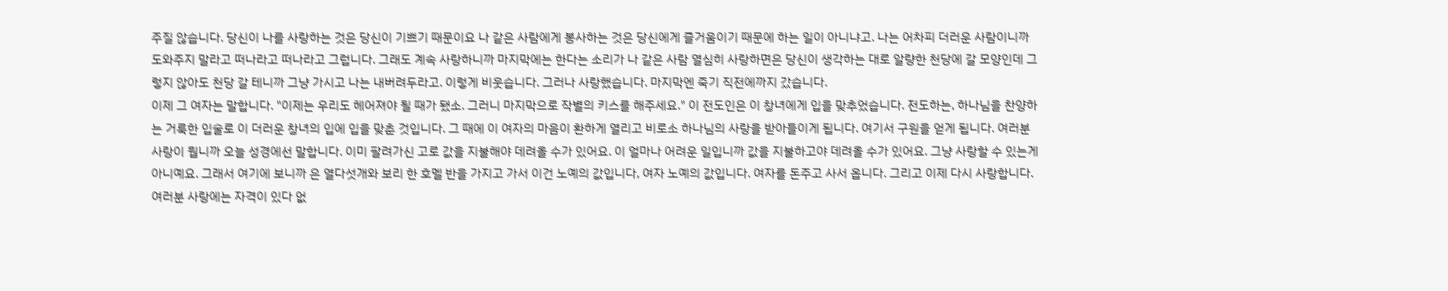주질 않습니다. 당신이 나를 사랑하는 것은 당신이 기쁘기 때문이요 나 같은 사람에게 봉사하는 것은 당신에게 즐거움이기 때문에 하는 일이 아니냐고. 나는 어차피 더러운 사람이니까 도와주지 말라고 떠나라고 떠나라고 그럽니다. 그래도 계속 사랑하니까 마지막에는 한다는 소리가 나 같은 사람 열심히 사랑하면은 당신이 생각하는 대로 알량한 천당에 갈 모양인데 그렇지 않아도 천당 갈 테니까 그냥 가시고 나는 내버려두라고. 이렇게 비웃습니다. 그러나 사랑했습니다. 마지막엔 죽기 직전에까지 갔습니다.
이제 그 여자는 말합니다. "이제는 우리도 헤어져야 될 때가 됐소. 그러니 마지막으로 작별의 키스를 해주세요." 이 전도인은 이 창녀에게 입을 맞추었습니다. 전도하는, 하나님을 찬양하는 거룩한 입술로 이 더러운 창녀의 입에 입을 맞춘 것입니다. 그 때에 이 여자의 마음이 환하게 열리고 비로소 하나님의 사랑을 받아들이게 됩니다. 여기서 구원을 얻게 됩니다. 여러분 사랑이 뭡니까 오늘 성경에선 말합니다. 이미 팔려가신 고로 값을 지불해야 데려올 수가 있어요. 이 얼마나 어려운 일입니까 값을 지불하고야 데려올 수가 있어요. 그냥 사랑할 수 있는게 아니예요. 그래서 여기에 보니까 은 열다섯개와 보리 한 호멜 반을 가지고 가서 이건 노예의 값입니다, 여자 노예의 값입니다. 여자를 돈주고 사서 옵니다. 그리고 이제 다시 사랑합니다. 여러분 사랑에는 자격이 있다 없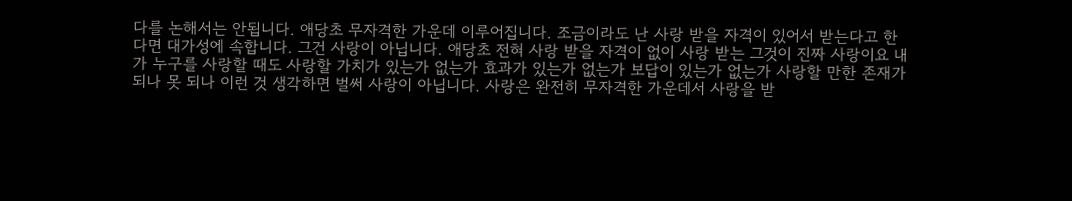다를 논해서는 안됩니다. 애당초 무자격한 가운데 이루어집니다. 조금이라도 난 사랑 받을 자격이 있어서 받는다고 한다면 대가성에 속합니다. 그건 사랑이 아닙니다. 애당초 전혀 사랑 받을 자격이 없이 사랑 받는 그것이 진짜 사랑이요 내가 누구를 사랑할 때도 사랑할 가치가 있는가 없는가 효과가 있는가 없는가 보답이 있는가 없는가 사랑할 만한 존재가 되나 못 되나 이런 것 생각하면 벌써 사랑이 아닙니다. 사랑은 완전히 무자격한 가운데서 사랑을 받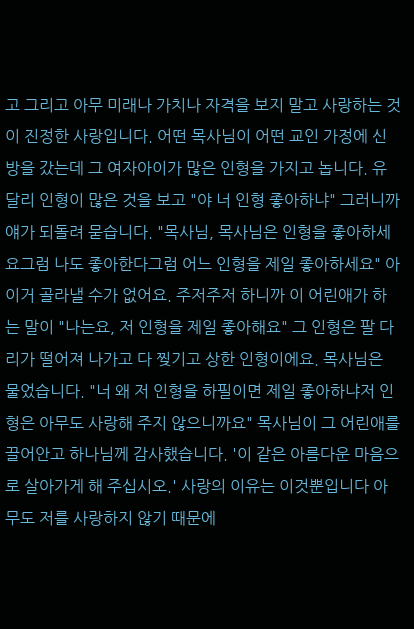고 그리고 아무 미래나 가치나 자격을 보지 말고 사랑하는 것이 진정한 사랑입니다. 어떤 목사님이 어떤 교인 가정에 신방을 갔는데 그 여자아이가 많은 인형을 가지고 놉니다. 유달리 인형이 많은 것을 보고 "야 너 인형 좋아하냐" 그러니까 얘가 되돌려 묻습니다. "목사님, 목사님은 인형을 좋아하세요그럼 나도 좋아한다그럼 어느 인형을 제일 좋아하세요" 아 이거 골라낼 수가 없어요. 주저주저 하니까 이 어린애가 하는 말이 "나는요, 저 인형을 제일 좋아해요" 그 인형은 팔 다리가 떨어져 나가고 다 찢기고 상한 인형이에요. 목사님은 물었습니다. "너 왜 저 인형을 하필이면 제일 좋아하냐저 인형은 아무도 사랑해 주지 않으니까요" 목사님이 그 어린애를 끌어안고 하나님께 감사했습니다. '이 같은 아름다운 마음으로 살아가게 해 주십시오.' 사랑의 이유는 이것뿐입니다 아무도 저를 사랑하지 않기 때문에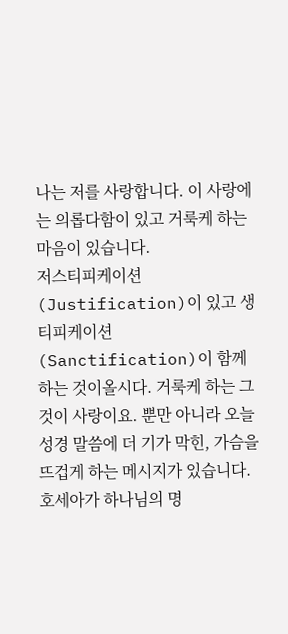나는 저를 사랑합니다. 이 사랑에는 의롭다함이 있고 거룩케 하는 마음이 있습니다.
저스티피케이션(Justification)이 있고 생티피케이션(Sanctification)이 함께 하는 것이올시다. 거룩케 하는 그것이 사랑이요. 뿐만 아니라 오늘 성경 말씀에 더 기가 막힌, 가슴을 뜨겁게 하는 메시지가 있습니다. 호세아가 하나님의 명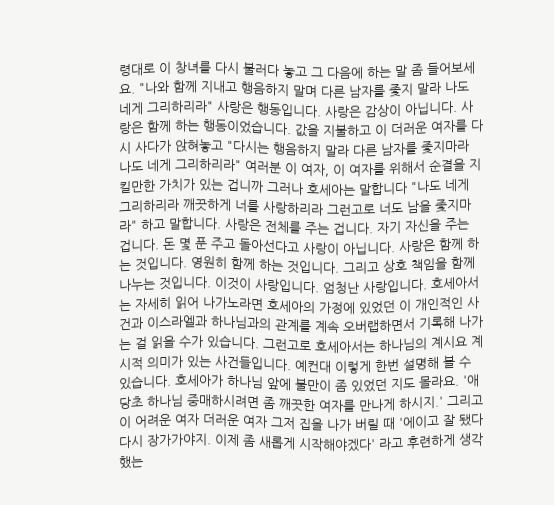령대로 이 창녀를 다시 불러다 놓고 그 다음에 하는 말 좀 들어보세요. "나와 함께 지내고 행음하지 말며 다른 남자를 좇지 말라 나도 네게 그리하리라" 사랑은 행동입니다. 사랑은 감상이 아닙니다. 사랑은 함께 하는 행동이었습니다. 값을 지불하고 이 더러운 여자를 다시 사다가 앉혀놓고 "다시는 행음하지 말라 다른 남자를 좇지마라 나도 네게 그리하리라" 여러분 이 여자, 이 여자를 위해서 순결을 지킬만한 가치가 있는 겁니까 그러나 호세아는 말합니다 "나도 네게 그리하리라 깨끗하게 너를 사랑하리라 그런고로 너도 남을 좇지마라" 하고 말합니다. 사랑은 전체를 주는 겁니다. 자기 자신을 주는 겁니다. 돈 몇 푼 주고 돌아선다고 사랑이 아닙니다. 사랑은 함께 하는 것입니다. 영원히 함께 하는 것입니다. 그리고 상호 책임을 함께 나누는 것입니다. 이것이 사랑입니다. 엄청난 사랑입니다. 호세아서는 자세히 읽어 나가노라면 호세아의 가정에 있었던 이 개인적인 사건과 이스라엘과 하나님과의 관계를 계속 오버랩하면서 기록해 나가는 걸 읽을 수가 있습니다. 그런고로 호세아서는 하나님의 계시요 계시적 의미가 있는 사건들입니다. 예컨대 이렇게 한번 설명해 볼 수 있습니다. 호세아가 하나님 앞에 불만이 좀 있었던 지도 몰라요. '애당초 하나님 중매하시려면 좀 깨끗한 여자를 만나게 하시지.' 그리고 이 어려운 여자 더러운 여자 그저 집을 나가 버릴 때 '에이고 잘 됐다 다시 장가가야지. 이제 좀 새롭게 시작해야겠다' 라고 후련하게 생각했는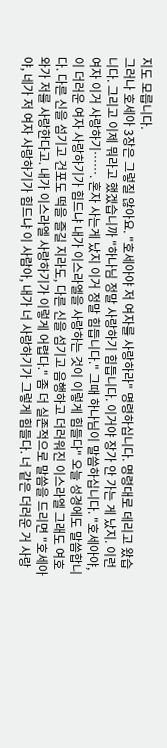지도 모릅니다.
그러나 호세아 3장은 그렇질 않아요. "호세아야 저 여자를 사랑하라" 명령하십니다. 명령대로 데리고 왔습니다. 그리고 이제 뭐라고 했겠습니까 "하나님 정말 사랑하기 힘듭니다. 이거야 장가 안 가는 게 났지. 이런 여자 이거 사랑하기……. 혼자 사는게 났지 이거 정말 힘듭니다." 그때 하나님이 말씀하십니다. "호세아야, 이 더러운 여자 사랑하기가 힘드냐 내가 이스라엘을 사랑하는 것이 이렇게 힘들다" 오늘 성경에도 말씀합니다. 다른 신을 섬기고 건포도 떡을 즐길 지라도, 다른 신을 섬기고 음행하고 더러워진 이스라엘 그래도 여호와가 저를 사랑한다고. 내가 이스라엘 사랑하기가 이렇게 어렵다." 좀 더 실존적으로 말씀을 드리면 "호세아야, 네가 저 여자 사랑하기가 힘드냐 이 사람아, 내가 너 사랑하기가 그렇게 힘들다. 너 같은 더러운 거 사랑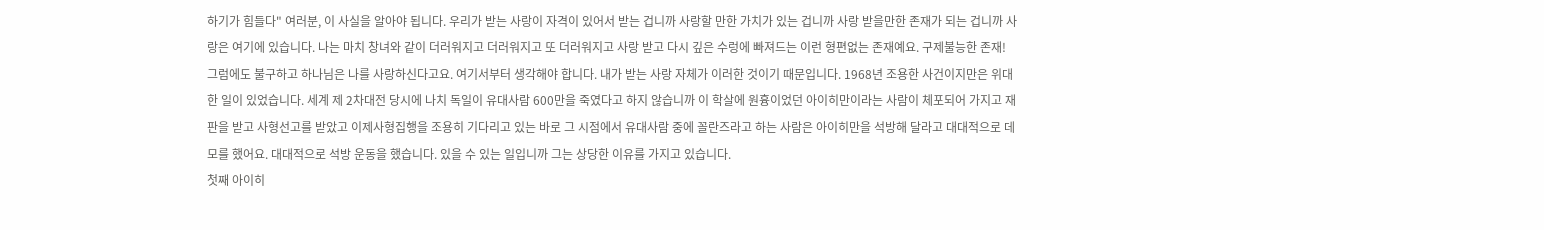하기가 힘들다" 여러분, 이 사실을 알아야 됩니다. 우리가 받는 사랑이 자격이 있어서 받는 겁니까 사랑할 만한 가치가 있는 겁니까 사랑 받을만한 존재가 되는 겁니까 사랑은 여기에 있습니다. 나는 마치 창녀와 같이 더러워지고 더러워지고 또 더러워지고 사랑 받고 다시 깊은 수렁에 빠져드는 이런 형편없는 존재예요. 구제불능한 존재! 그럼에도 불구하고 하나님은 나를 사랑하신다고요. 여기서부터 생각해야 합니다. 내가 받는 사랑 자체가 이러한 것이기 때문입니다. 1968년 조용한 사건이지만은 위대한 일이 있었습니다. 세계 제 2차대전 당시에 나치 독일이 유대사람 600만을 죽였다고 하지 않습니까 이 학살에 원흉이었던 아이히만이라는 사람이 체포되어 가지고 재판을 받고 사형선고를 받았고 이제사형집행을 조용히 기다리고 있는 바로 그 시점에서 유대사람 중에 꼴란즈라고 하는 사람은 아이히만을 석방해 달라고 대대적으로 데모를 했어요. 대대적으로 석방 운동을 했습니다. 있을 수 있는 일입니까 그는 상당한 이유를 가지고 있습니다.
첫째 아이히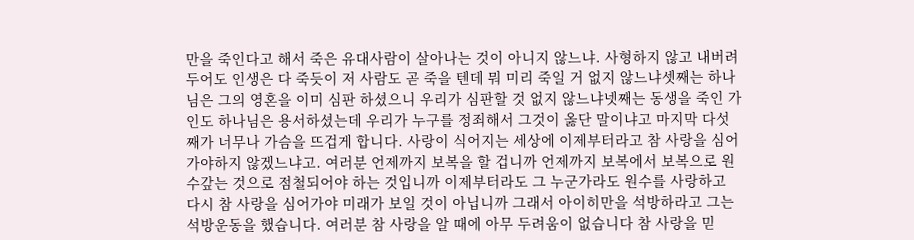만을 죽인다고 해서 죽은 유대사람이 살아나는 것이 아니지 않느냐. 사형하지 않고 내버려두어도 인생은 다 죽듯이 저 사람도 곧 죽을 텐데 뭐 미리 죽일 거 없지 않느냐셋째는 하나님은 그의 영혼을 이미 심판 하셨으니 우리가 심판할 것 없지 않느냐넷째는 동생을 죽인 가인도 하나님은 용서하셨는데 우리가 누구를 정죄해서 그것이 옳단 말이냐고 마지막 다섯째가 너무나 가슴을 뜨겁게 합니다. 사랑이 식어지는 세상에 이제부터라고 참 사랑을 심어 가야하지 않겠느냐고. 여러분 언제까지 보복을 할 겁니까 언제까지 보복에서 보복으로 원수갚는 것으로 점철되어야 하는 것입니까 이제부터라도 그 누군가라도 원수를 사랑하고 다시 참 사랑을 심어가야 미래가 보일 것이 아닙니까 그래서 아이히만을 석방하라고 그는 석방운동을 했습니다. 여러분 참 사랑을 알 때에 아무 두려움이 없습니다 참 사랑을 믿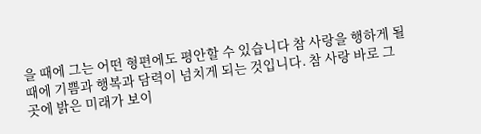을 때에 그는 어떤 형편에도 평안할 수 있습니다 참 사랑을 행하게 될 때에 기쁨과 행복과 담력이 넘치게 되는 것입니다. 참 사랑 바로 그 곳에 밝은 미래가 보이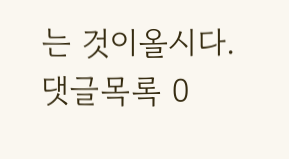는 것이올시다.
댓글목록 0